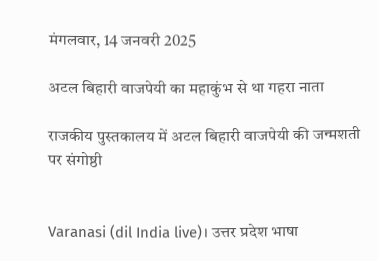मंगलवार, 14 जनवरी 2025

अटल बिहारी वाजपेयी का महाकुंभ से था गहरा नाता

राजकीय पुस्तकालय में अटल बिहारी वाजपेयी की जन्मशती पर संगोष्ठी


Varanasi (dil India live)। उत्तर प्रदेश भाषा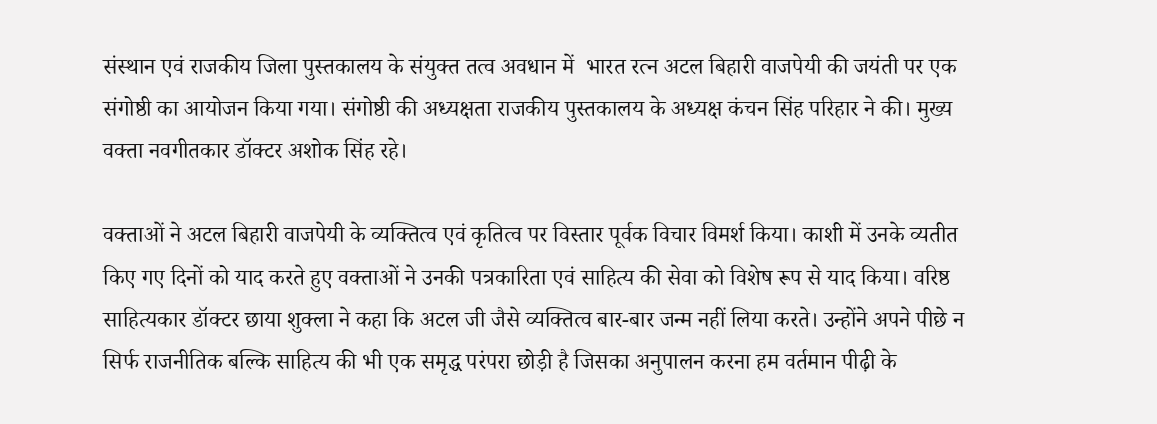संस्थान एवं राजकीय जिला पुस्तकालय के संयुक्त तत्व अवधान में  भारत रत्न अटल बिहारी वाजपेयी की जयंती पर एक संगोष्ठी का आयोजन किया गया। संगोष्ठी की अध्यक्षता राजकीय पुस्तकालय के अध्यक्ष कंचन सिंह परिहार ने की। मुख्य वक्ता नवगीतकार डॉक्टर अशोक सिंह रहे।

वक्ताओं ने अटल बिहारी वाजपेयी के व्यक्तित्व एवं कृतित्व पर विस्तार पूर्वक विचार विमर्श किया। काशी में उनके व्यतीत किए गए दिनों को याद करते हुए वक्ताओं ने उनकी पत्रकारिता एवं साहित्य की सेवा को विशेष रूप से याद किया। वरिष्ठ साहित्यकार डॉक्टर छाया शुक्ला ने कहा कि अटल जी जैसे व्यक्तित्व बार-बार जन्म नहीं लिया करते। उन्होंने अपने पीछे न सिर्फ राजनीतिक बल्कि साहित्य की भी एक समृद्ध परंपरा छोड़ी है जिसका अनुपालन करना हम वर्तमान पीढ़ी के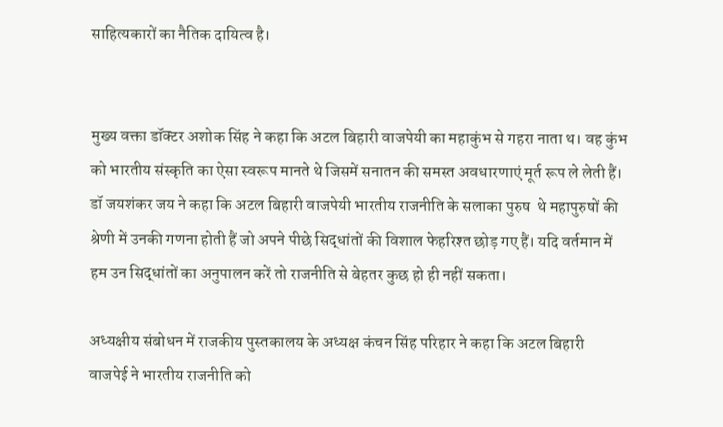साहित्यकारों का नैतिक दायित्व है।


मुख्य वक्ता डॉक्टर अशोक सिंह ने कहा कि अटल बिहारी वाजपेयी का महाकुंभ से गहरा नाता थ। वह कुंभ को भारतीय संस्कृति का ऐसा स्वरूप मानते थे जिसमें सनातन की समस्त अवधारणाएं मूर्त रूप ले लेती हैं। डॉ जयशंकर जय ने कहा कि अटल बिहारी वाजपेयी भारतीय राजनीति के सलाका पुरुष  थे महापुरुषों की श्रेणी में उनकी गणना होती हैं जो अपने पीछे सिद्धांतों की विशाल फेहरिश्त छोड़ गए हैं। यदि वर्तमान में हम उन सिद्धांतों का अनुपालन करें तो राजनीति से बेहतर कुछ हो ही नहीं सकता।

अध्यक्षीय संबोधन में राजकीय पुस्तकालय के अध्यक्ष कंचन सिंह परिहार ने कहा कि अटल बिहारी वाजपेई ने भारतीय राजनीति को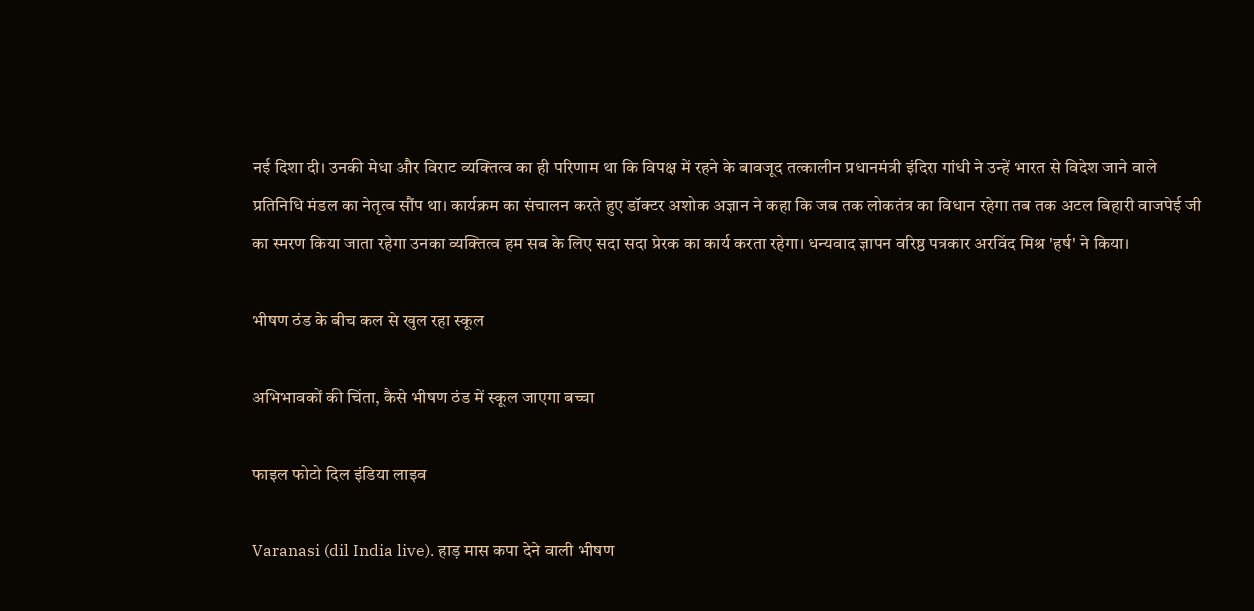नई दिशा दी। उनकी मेधा और विराट व्यक्तित्व का ही परिणाम था कि विपक्ष में रहने के बावजूद तत्कालीन प्रधानमंत्री इंदिरा गांधी ने उन्हें भारत से विदेश जाने वाले प्रतिनिधि मंडल का नेतृत्व सौंप था। कार्यक्रम का संचालन करते हुए डॉक्टर अशोक अज्ञान ने कहा कि जब तक लोकतंत्र का विधान रहेगा तब तक अटल बिहारी वाजपेई जी का स्मरण किया जाता रहेगा उनका व्यक्तित्व हम सब के लिए सदा सदा प्रेरक का कार्य करता रहेगा। धन्यवाद ज्ञापन वरिष्ठ पत्रकार अरविंद मिश्र 'हर्ष' ने किया।

भीषण ठंड के बीच कल से खुल रहा स्कूल

अभिभावकों की चिंता, कैसे भीषण ठंड में स्कूल जाएगा बच्चा

फाइल फोटो दिल इंडिया लाइव

Varanasi (dil India live). हाड़ मास कपा देने वाली भीषण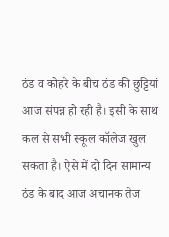ठंड व कोहरे के बीच ठंड की छुट्टियां आज संपन्न हो रही है। इसी के साथ कल से सभी स्कूल कॉलेज खुल सकता है। ऐसे में दो दिन सामान्य ठंड के बाद आज अचानक तेज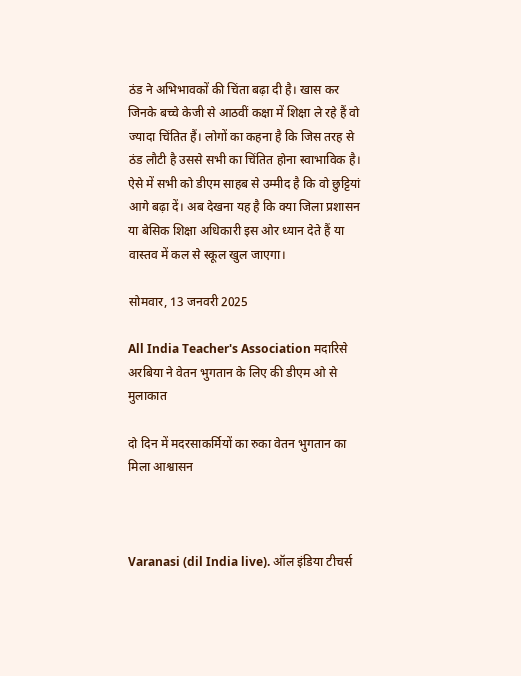ठंड ने अभिभावकों की चिंता बढ़ा दी है। खास कर जिनके बच्चे केजी से आठवीं कक्षा में शिक्षा ले रहे हैं वो ज्यादा चिंतित हैं। लोगों का कहना है कि जिस तरह से ठंड लौटी है उससे सभी का चिंतित होना स्वाभाविक है। ऐसे में सभी को डीएम साहब से उम्मीद है कि वो छुट्टियां आगे बढ़ा दें। अब देखना यह है कि क्या जिला प्रशासन या बेसिक शिक्षा अधिकारी इस ओर ध्यान देते हैं या वास्तव में कल से स्कूल खुल जाएगा।

सोमवार, 13 जनवरी 2025

All India Teacher's Association मदारिसे अरबिया ने वेतन भुगतान के लिए की डीएम ओ से मुलाकात

दो दिन में मदरसाकर्मियों का रुका वेतन भुगतान का मिला आश्वासन



Varanasi (dil India live). ऑल इंडिया टीचर्स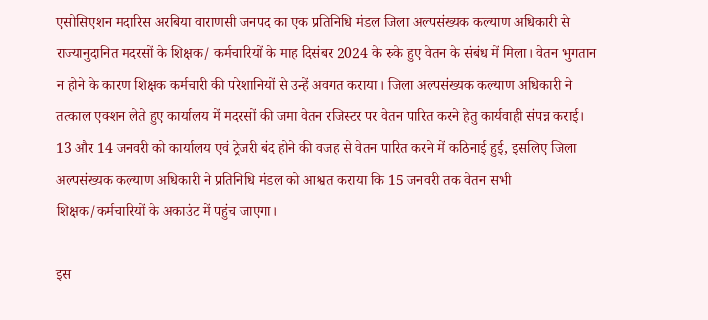एसोसिएशन मदारिस अरबिया वाराणसी जनपद का एक प्रतिनिधि मंडल जिला अल्पसंख्यक कल्याण अधिकारी से राज्यानुदानित मदरसों के शिक्षक/ कर्मचारियों के माह दिसंबर 2024 के रुके हुए वेतन के संबंध में मिला। वेतन भुगतान न होने के कारण शिक्षक कर्मचारी की परेशानियों से उन्हें अवगत कराया। जिला अल्पसंख्यक कल्याण अधिकारी ने तत्काल एक्शन लेते हुए कार्यालय में मदरसों की जमा वेतन रजिस्टर पर वेतन पारित करने हेतु कार्यवाही संपन्न कराई। 13 और 14 जनवरी को कार्यालय एवं ट्रेजरी बंद होने की वजह से वेतन पारित करने में कठिनाई हुई, इसलिए जिला अल्पसंख्यक कल्याण अधिकारी ने प्रतिनिधि मंडल को आश्वत कराया कि 15 जनवरी तक वेतन सभी शिक्षक/कर्मचारियों के अकाउंट में पहुंच जाएगा।

इस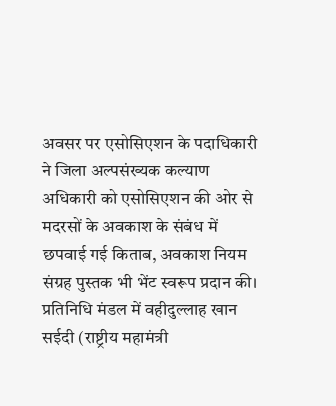अवसर पर एसोसिएशन के पदाधिकारी ने जिला अल्पसंख्यक कल्याण अधिकारी को एसोसिएशन की ओर से मदरसों के अवकाश के संबंध में छपवाई गई किताब, अवकाश नियम संग्रह पुस्तक भी भेंट स्वरूप प्रदान की। प्रतिनिधि मंडल में वहीदुल्लाह खान सईदी (राष्ट्रीय महामंत्री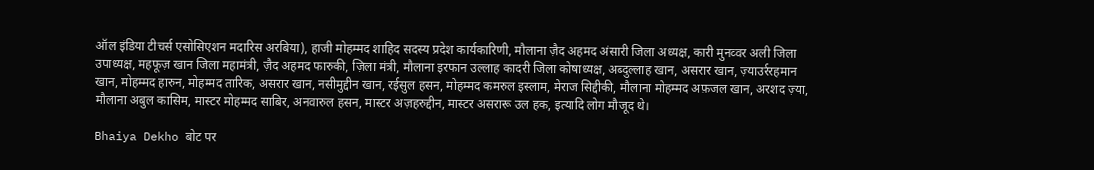ऑल इंडिया टीचर्स एसोसिएशन मदारिस अरबिया), हाजी मोहम्मद शाहिद सदस्य प्रदेश कार्यकारिणी, मौलाना ज़ैद अहमद अंसारी जिला अध्यक्ष, कारी मुनव्वर अली जिला उपाध्यक्ष, महफूज़ खान जिला महामंत्री, ज़ैद अहमद फारुकी, ज़िला मंत्री, मौलाना इरफान उल्लाह कादरी जिला कोषाध्यक्ष, अब्दुल्लाह खान, असरार खान, ज़्याउर्ररहमान खान, मोहम्मद हारुन, मोहम्मद तारिक, असरार खान, नसीमुद्दीन खान, रईसुल हसन, मोहम्मद कमरुल इस्लाम, मेराज सिद्दीकी, मौलाना मोहम्मद अफ़जल खान, अरशद ज़्या, मौलाना अबुल कासिम, मास्टर मोहम्मद साबिर, अनवारुल हसन, मास्टर अज़हरुद्दीन, मास्टर असरारू उल हक, इत्यादि लोग मौजूद थे।

Bhaiya Dekho बोट पर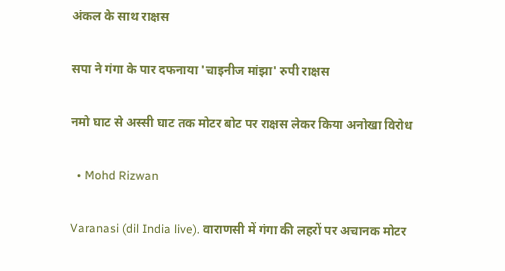अंकल के साथ राक्षस

सपा ने गंगा के पार दफनाया 'चाइनीज मांझा' रुपी राक्षस

नमो घाट से अस्सी घाट तक मोटर बोट पर राक्षस लेकर किया अनोखा विरोध

  • Mohd Rizwan

Varanasi (dil India live). वाराणसी में गंगा की लहरों पर अचानक मोटर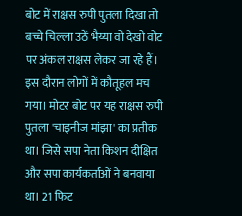बोट में राक्षस रुपी पुतला दिखा तो बच्चे चिल्ला उठें भैय्या वो देखो वोट पर अंकल राक्षस लेकर जा रहे हैं। इस दौरान लोगों में कौतूहल मच गया। मोटर बोट पर यह राक्षस रुपी पुतला 'चाइनीज मांझा' का प्रतीक था। जिसे सपा नेता किशन दीक्षित और सपा कार्यकर्ताओं ने बनवाया था। 21 फिट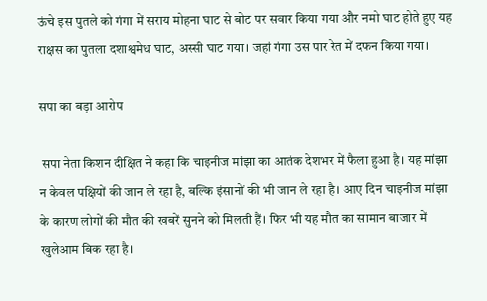ऊंचे इस पुतले को गंगा में सराय मोहना घाट से बोट पर सवार किया गया और नमो घाट होते हुए यह राक्षस का पुतला दशाश्वमेध घाट, अस्सी घाट गया। जहां गंगा उस पार रेत में दफन किया गया।

सपा का बड़ा आरोप

 सपा नेता किशन दीक्षित ने कहा कि चाइनीज मांझा का आतंक देशभर में फैला हुआ है। यह मांझा न केवल पक्षियों की जान ले रहा है, बल्कि इंसानों की भी जान ले रहा है। आए दिन चाइनीज मांझा के कारण लोगों की मौत की खबरें सुनने को मिलती हैं। फिर भी यह मौत का सामान बाजार में खुलेआम बिक रहा है।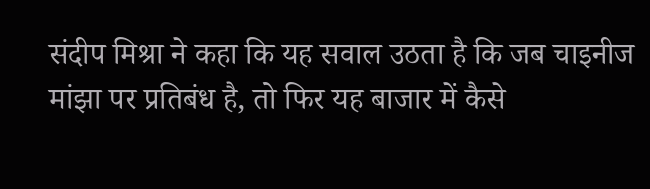संदीप मिश्रा ने कहा कि यह सवाल उठता है कि जब चाइनीज मांझा पर प्रतिबंध है, तो फिर यह बाजार में कैसे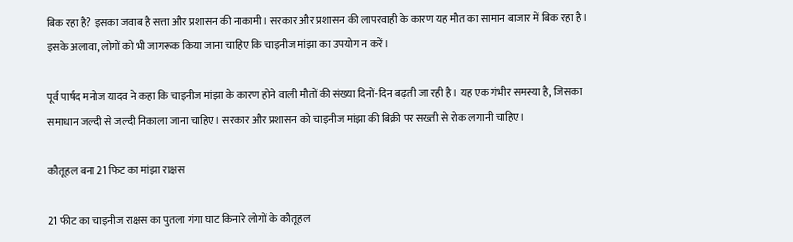बिक रहा है? इसका जवाब है सत्ता और प्रशासन की नाकामी। सरकार और प्रशासन की लापरवाही के कारण यह मौत का सामान बाजार में बिक रहा है। इसके अलावा, लोगों को भी जागरूक किया जाना चाहिए कि चाइनीज मांझा का उपयोग न करें।

पूर्व पार्षद मनोज यादव ने कहा कि चाइनीज मांझा के कारण होने वाली मौतों की संख्या दिनों-दिन बढ़ती जा रही है। यह एक गंभीर समस्या है, जिसका समाधान जल्दी से जल्दी निकाला जाना चाहिए। सरकार और प्रशासन को चाइनीज मांझा की बिक्री पर सख्ती से रोक लगानी चाहिए।

कौतूहल बना 21 फिट का मांझा राक्षस

21 फीट का चाइनीज राक्षस का पुतला गंगा घाट किनारे लोगों के कौतूहल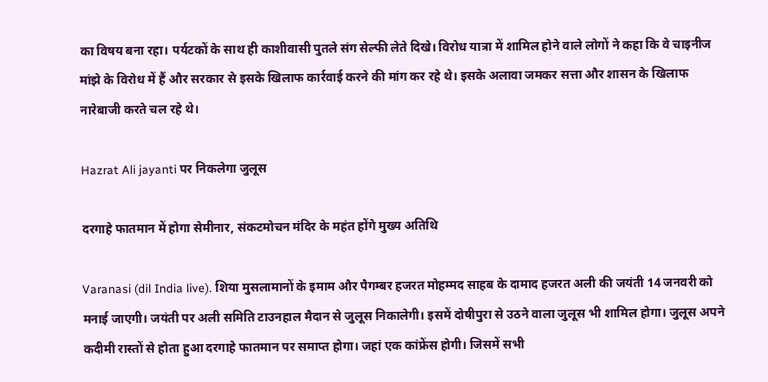का विषय बना रहा। पर्यटकों के साथ ही काशीवासी पुतले संग सेल्फी लेते दिखे। विरोध यात्रा में शामिल होने वाले लोगों ने कहा कि वे चाइनीज मांझे के विरोध में हैं और सरकार से इसके खिलाफ कार्रवाई करने की मांग कर रहे थे। इसके अलावा जमकर सत्ता और शासन के खिलाफ नारेबाजी करते चल रहे थे।

Hazrat Ali jayanti पर निकलेगा जुलूस

दरगाहे फातमान में होगा सेमीनार, संकटमोचन मंदिर के महंत होंगे मुख्य अतिथि

Varanasi (dil India live). शिया मुसलामानों के इमाम और पैगम्बर हजरत मोहम्मद साहब के दामाद हजरत अली की जयंती 14 जनवरी को मनाई जाएगी। जयंती पर अली समिति टाउनहाल मैदान से जुलूस निकालेगी। इसमें दोषीपुरा से उठने वाला जुलूस भी शामिल होगा। जुलूस अपने कदीमी रास्तों से होता हुआ दरगाहे फातमान पर समाप्त होगा। जहां एक कांफ्रेंस होगी। जिसमें सभी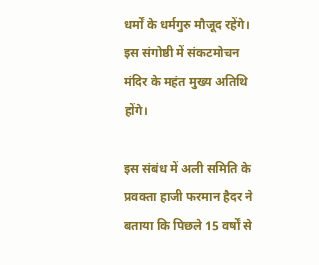धर्मों के धर्मगुरु मौजूद रहेंगे। इस संगोष्ठी में संकटमोचन मंदिर के महंत मुख्य अतिथि होंगे।

इस संबंध में अली समिति के प्रवक्ता हाजी फरमान हैदर ने बताया कि पिछले 15 वर्षों से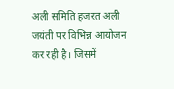अली समिति हजरत अली जयंती पर विभिन्न आयोजन कर रही है। जिसमें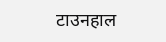टाउनहाल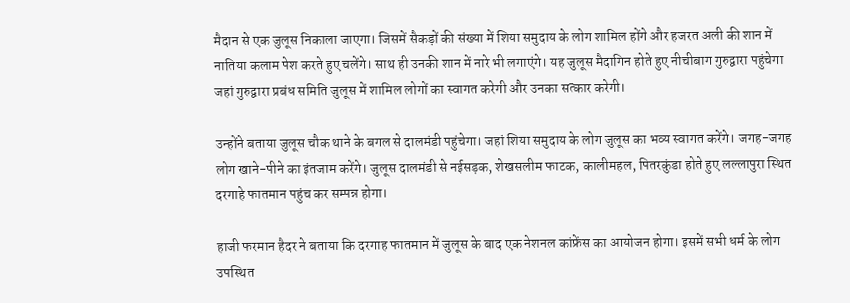मैदान से एक जुलूस निकाला जाएगा। जिसमें सैकड़ों की संख्या में शिया समुदाय के लोग शामिल होंगे और हजरत अली की शान में नातिया कलाम पेश करते हुए चलेंगे। साथ ही उनकी शान में नारे भी लगाएंगे। यह जुलूस मैदागिन होते हुए नीचीबाग गुरुद्वारा पहुंचेगा जहां गुरुद्वारा प्रबंध समिति जुलूस में शामिल लोगों का स्वागत करेगी और उनका सत्कार करेगी।

उन्होंने बताया जुलूस चौक थाने के बगल से दालमंडी पहुंचेगा। जहां शिया समुदाय के लोग जुलूस का भव्य स्वागत करेंगे। जगह-जगह लोग खाने-पीने का इंतजाम करेंगे। जुलूस दालमंडी से नईसड़क, शेखसलीम फाटक, कालीमहल, पितरकुंडा होते हुए लल्लापुरा स्थित दरगाहे फातमान पहुंच कर सम्पन्न होगा।

हाजी फरमान हैदर ने बताया कि दरगाह फातमान में जुलूस के बाद एक नेशनल कांफ्रेंस का आयोजन होगा। इसमें सभी धर्म के लोग उपस्थित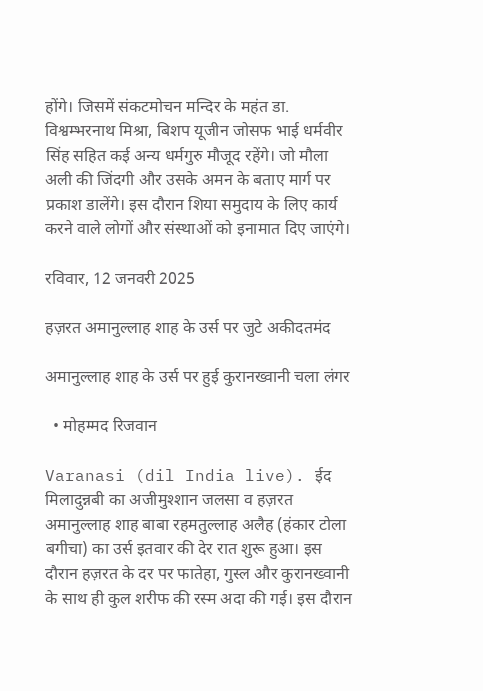होंगे। जिसमें संकटमोचन मन्दिर के महंत डा. विश्वम्भरनाथ मिश्रा, बिशप यूजीन जोसफ भाई धर्मवीर सिंह सहित कई अन्य धर्मगुरु मौजूद रहेंगे। जो मौला अली की जिंदगी और उसके अमन के बताए मार्ग पर प्रकाश डालेंगे। इस दौरान शिया समुदाय के लिए कार्य करने वाले लोगों और संस्थाओं को इनामात दिए जाएंगे।

रविवार, 12 जनवरी 2025

हज़रत अमानुल्लाह शाह के उर्स पर जुटे अकीदतमंद

अमानुल्लाह शाह के उर्स पर हुई कुरानख्वानी चला लंगर

  • मोहम्मद रिजवान

Varanasi (dil India live). ईद मिलादुन्नबी का अजीमुश्शान जलसा व हज़रत अमानुल्लाह शाह बाबा रहमतुल्लाह अलैह (हंकार टोला बगीचा) का उर्स इतवार की देर रात शुरू हुआ। इस दौरान हज़रत के दर पर फातेहा, गुस्ल और कुरानख्वानी के साथ ही कुल शरीफ की रस्म अदा की गई। इस दौरान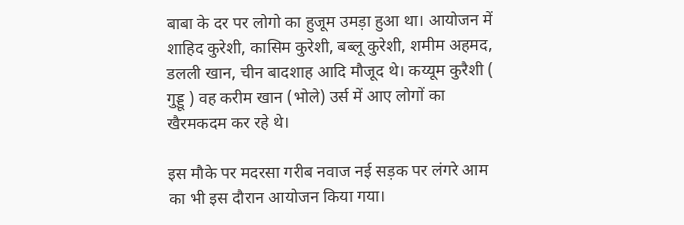बाबा के दर पर लोगो का हुजूम उमड़ा हुआ था। आयोजन में शाहिद कुरेशी, कासिम कुरेशी, बब्लू कुरेशी, शमीम अहमद, डलली खान, चीन बादशाह आदि मौजूद थे। कय्यूम कुरैशी ( गुड्डू ) वह करीम खान (भोले) उर्स में आए लोगों का खैरमकदम कर रहे थे।

इस मौके पर मदरसा गरीब नवाज नई सड़क पर लंगरे आम का भी इस दौरान आयोजन किया गया।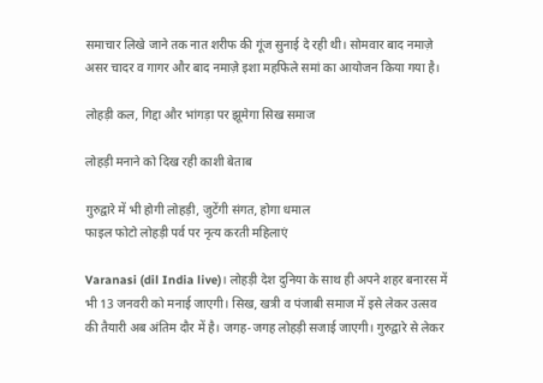समाचार लिखे जाने तक नात शरीफ की गूंज सुनाई दे रही थी। सोमवार बाद नमाज़े असर चादर व गागर और बाद नमाज़े इशा महफिले समां का आयोजन किया गया है।

लोहड़ी कल, गिद्दा और भांगड़ा पर झूमेगा सिख समाज

लोहड़ी मनाने को दिख रही काशी बेताब

गुरुद्वारे में भी होगी लोहड़ी, जुटेंगी संगत, होगा धमाल
फाइल फोटो लोहड़ी पर्व पर नृत्य करती महिलाएं

Varanasi (dil India live)। लोहड़ी देश दुनिया के साथ ही अपने शहर बनारस में भी 13 जनवरी को मनाई जाएगी। सिख, खत्री व पंजाबी समाज में इसे लेकर उत्सव की तैयारी अब अंतिम दौर में है। जगह-जगह लोहड़ी सजाई जाएगी। गुरुद्वारे से लेकर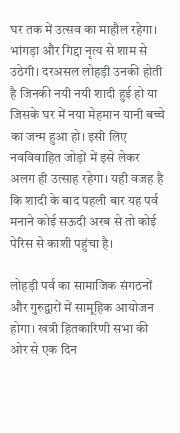घर तक में उत्सव का माहौल रहेगा। भांगड़ा और गिद्दा नृत्य से शाम से उठेगी। दरअसल लोहड़ी उनकी होती है जिनकी नयी नयी शादी हुई हो या जिसके घर में नया मेहमान यानी बच्चे का जन्म हुआ हो। इसी लिए नवविवाहित जोड़ों में इसे लेकर अलग ही उत्साह रहेगा। यही वजह है कि शादी के बाद पहली बार यह पर्व मनाने कोई सऊदी अरब से तो कोई पेरिस से काशी पहुंचा है।

लोहड़ी पर्व का सामाजिक संगठनों और गुरुद्वारों में सामूहिक आयोजन होगा। खत्री हितकारिणी सभा की ओर से एक दिन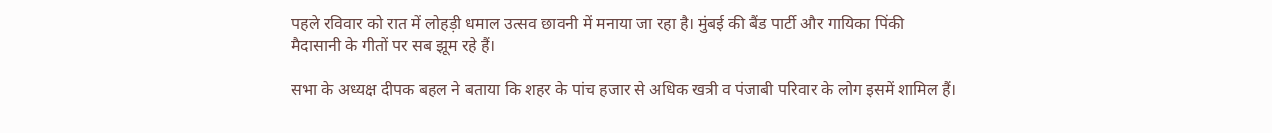पहले रविवार को रात में लोहड़ी धमाल उत्सव छावनी में मनाया जा रहा है। मुंबई की बैंड पार्टी और गायिका पिंकी मैदासानी के गीतों पर सब झूम रहे हैं।

सभा के अध्यक्ष दीपक बहल ने बताया कि शहर के पांच हजार से अधिक खत्री व पंजाबी परिवार के लोग इसमें शामिल हैं।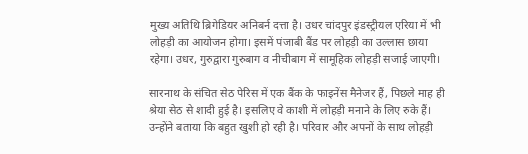मुख्य अतिथि ब्रिगेडियर अनिबर्न दत्ता है। उधर चांदपुर इंडस्ट्रीयल एरिया में भी लोहड़ी का आयोजन होगा। इसमें पंजाबी बैंड पर लोहड़ी का उल्लास छाया रहेगा। उधर, गुरुद्वारा गुरुबाग व नीचीबाग में सामूहिक लोहड़ी सजाई जाएगी।

सारनाथ के संचित सेठ पेरिस में एक बैंक के फाइनेंस मैनेजर हैं, पिछले माह ही श्रेया सेठ से शादी हुई है। इसलिए वे काशी में लोहड़ी मनाने के लिए रुके हैं। उन्होंने बताया कि बहुत खुशी हो रही है। परिवार और अपनों के साथ लोहड़ी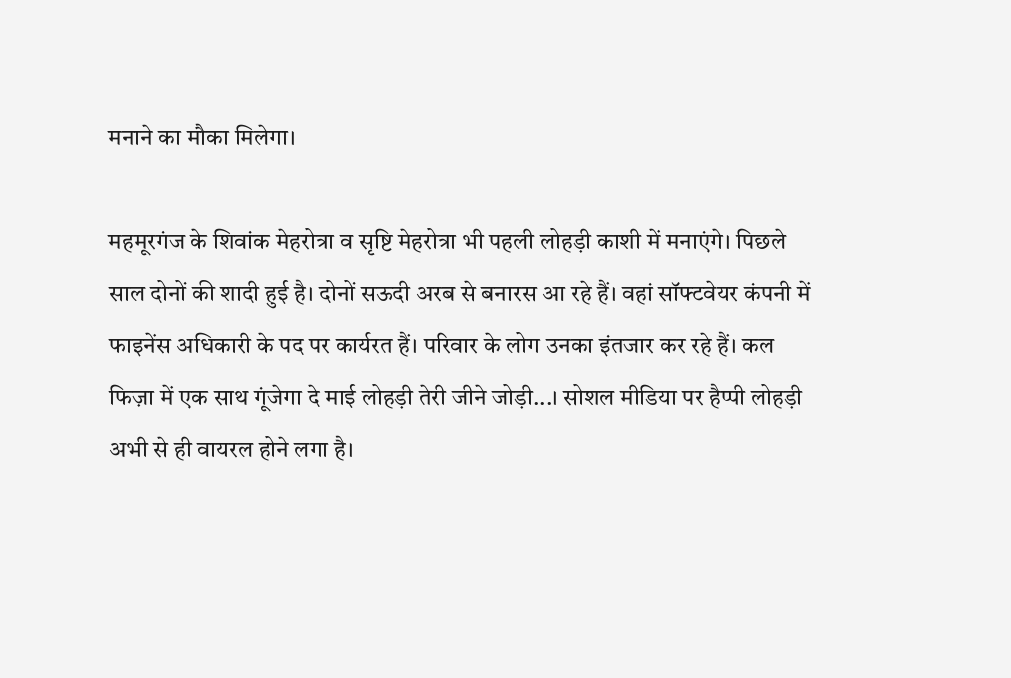मनाने का मौका मिलेगा।

महमूरगंज के शिवांक मेहरोत्रा व सृष्टि मेहरोत्रा भी पहली लोहड़ी काशी में मनाएंगे। पिछले साल दोनों की शादी हुई है। दोनों सऊदी अरब से बनारस आ रहे हैं। वहां सॉफ्टवेयर कंपनी में फाइनेंस अधिकारी के पद पर कार्यरत हैं। परिवार के लोग उनका इंतजार कर रहे हैं। कल फिज़ा में एक साथ गूंजेगा दे माई लोहड़ी तेरी जीने जोड़ी...। सोशल मीडिया पर हैप्पी लोहड़ी अभी से ही वायरल होने लगा है।